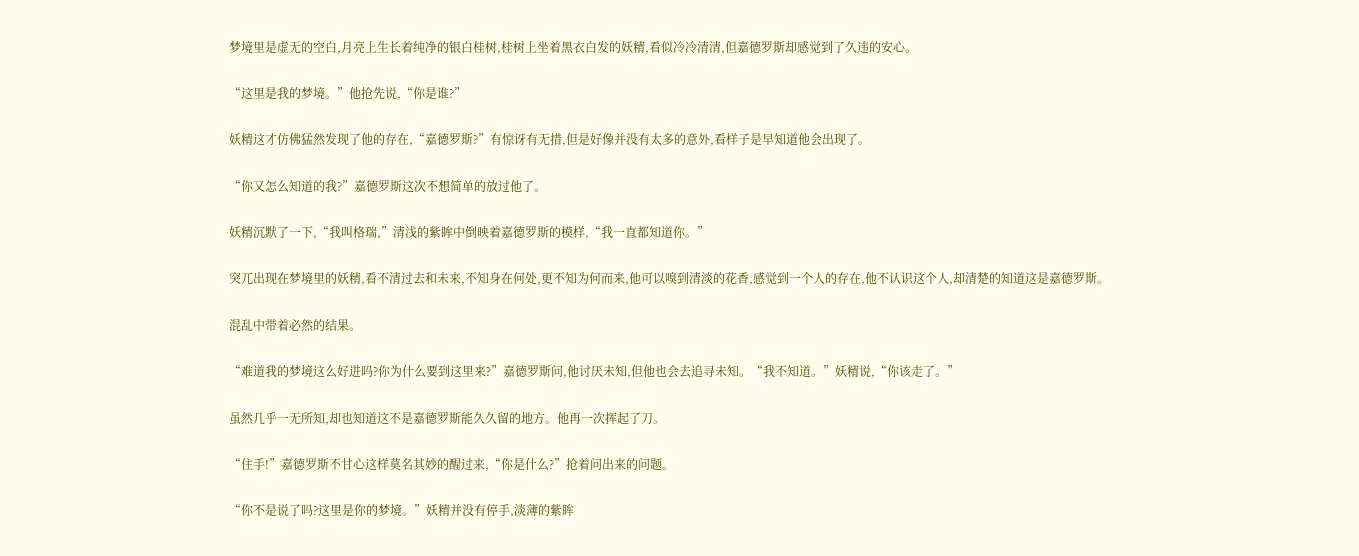梦境里是虚无的空白,月亮上生长着纯净的银白桂树,桂树上坐着黑衣白发的妖精,看似冷冷清清,但嘉德罗斯却感觉到了久违的安心。

“这里是我的梦境。”他抢先说,“你是谁?”

妖精这才仿佛猛然发现了他的存在,“嘉德罗斯?”有惊讶有无措,但是好像并没有太多的意外,看样子是早知道他会出现了。

“你又怎么知道的我?”嘉德罗斯这次不想简单的放过他了。

妖精沉默了一下,“我叫格瑞,”清浅的紫眸中倒映着嘉德罗斯的模样,“我一直都知道你。”

突兀出现在梦境里的妖精,看不清过去和未来,不知身在何处,更不知为何而来,他可以嗅到清淡的花香,感觉到一个人的存在,他不认识这个人,却清楚的知道这是嘉德罗斯。

混乱中带着必然的结果。

“难道我的梦境这么好进吗?你为什么要到这里来?”嘉德罗斯问,他讨厌未知,但他也会去追寻未知。“我不知道。”妖精说,“你该走了。”

虽然几乎一无所知,却也知道这不是嘉德罗斯能久久留的地方。他再一次挥起了刀。

“住手!”嘉德罗斯不甘心这样莫名其妙的醒过来,“你是什么?”抢着问出来的问题。

“你不是说了吗?这里是你的梦境。”妖精并没有停手,淡薄的紫眸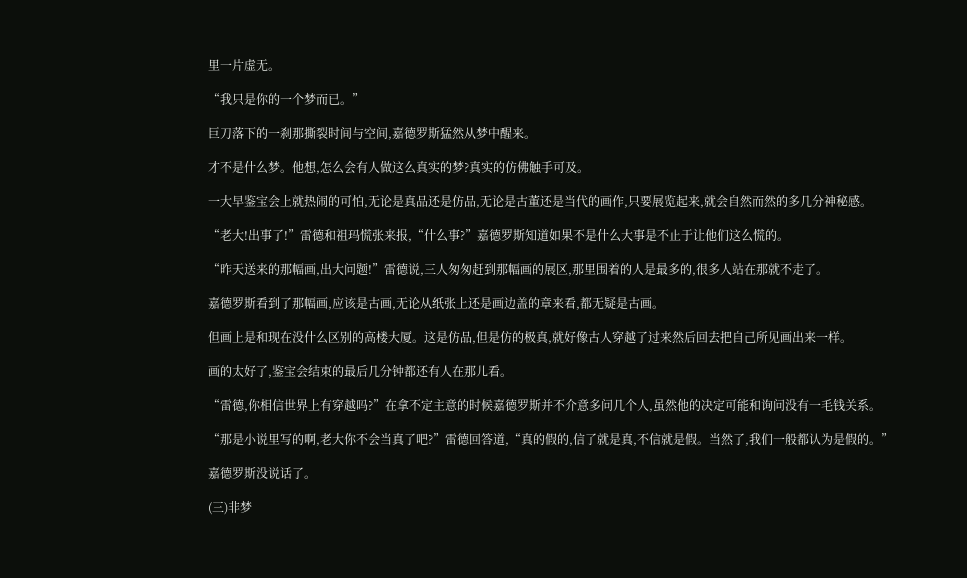里一片虚无。

“我只是你的一个梦而已。”

巨刀落下的一刹那撕裂时间与空间,嘉德罗斯猛然从梦中醒来。

才不是什么梦。他想,怎么会有人做这么真实的梦?真实的仿佛触手可及。

一大早鉴宝会上就热闹的可怕,无论是真品还是仿品,无论是古董还是当代的画作,只要展览起来,就会自然而然的多几分神秘感。

“老大!出事了!”雷德和祖玛慌张来报,“什么事?”嘉德罗斯知道如果不是什么大事是不止于让他们这么慌的。

“昨天送来的那幅画,出大问题!”雷德说,三人匆匆赶到那幅画的展区,那里围着的人是最多的,很多人站在那就不走了。

嘉德罗斯看到了那幅画,应该是古画,无论从纸张上还是画边盖的章来看,都无疑是古画。

但画上是和现在没什么区别的高楼大厦。这是仿品,但是仿的极真,就好像古人穿越了过来然后回去把自己所见画出来一样。

画的太好了,鉴宝会结束的最后几分钟都还有人在那儿看。

“雷德,你相信世界上有穿越吗?”在拿不定主意的时候嘉德罗斯并不介意多问几个人,虽然他的决定可能和询问没有一毛钱关系。

“那是小说里写的啊,老大你不会当真了吧?”雷德回答道,“真的假的,信了就是真,不信就是假。当然了,我们一般都认为是假的。”

嘉德罗斯没说话了。

(三)非梦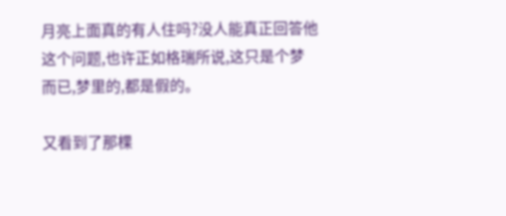月亮上面真的有人住吗?没人能真正回答他这个问题,也许正如格瑞所说,这只是个梦而已,梦里的,都是假的。

又看到了那棵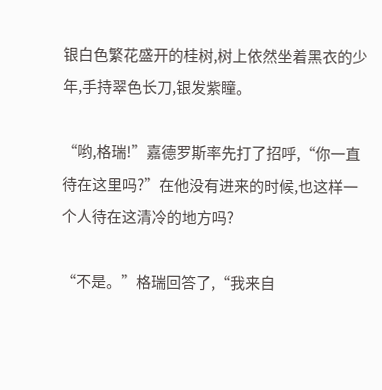银白色繁花盛开的桂树,树上依然坐着黑衣的少年,手持翠色长刀,银发紫瞳。

“哟,格瑞!”嘉德罗斯率先打了招呼,“你一直待在这里吗?”在他没有进来的时候,也这样一个人待在这清冷的地方吗?

“不是。”格瑞回答了,“我来自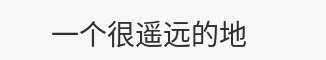一个很遥远的地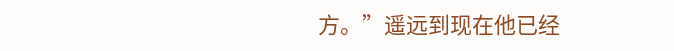方。”遥远到现在他已经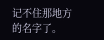记不住那地方的名字了。